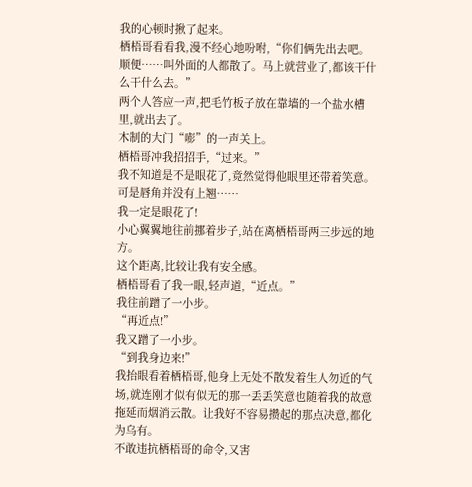我的心顿时揪了起来。
栖梧哥看看我,漫不经心地吩咐,“你们俩先出去吧。顺便……叫外面的人都散了。马上就营业了,都该干什么干什么去。”
两个人答应一声,把毛竹板子放在靠墙的一个盐水槽里,就出去了。
木制的大门“嘭”的一声关上。
栖梧哥冲我招招手,“过来。”
我不知道是不是眼花了,竟然觉得他眼里还带着笑意。
可是唇角并没有上翘……
我一定是眼花了!
小心翼翼地往前挪着步子,站在离栖梧哥两三步远的地方。
这个距离,比较让我有安全感。
栖梧哥看了我一眼,轻声道,“近点。”
我往前蹭了一小步。
“再近点!”
我又蹭了一小步。
“到我身边来!”
我抬眼看着栖梧哥,他身上无处不散发着生人勿近的气场,就连刚才似有似无的那一丢丢笑意也随着我的故意拖延而烟消云散。让我好不容易攒起的那点决意,都化为乌有。
不敢违抗栖梧哥的命令,又害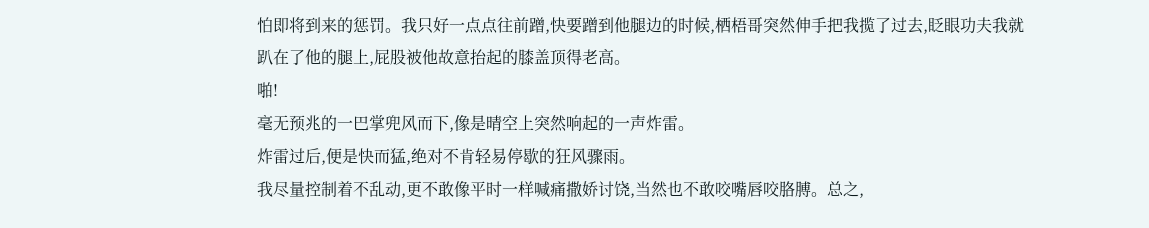怕即将到来的惩罚。我只好一点点往前蹭,快要蹭到他腿边的时候,栖梧哥突然伸手把我揽了过去,眨眼功夫我就趴在了他的腿上,屁股被他故意抬起的膝盖顶得老高。
啪!
毫无预兆的一巴掌兜风而下,像是晴空上突然响起的一声炸雷。
炸雷过后,便是快而猛,绝对不肯轻易停歇的狂风骤雨。
我尽量控制着不乱动,更不敢像平时一样喊痛撒娇讨饶,当然也不敢咬嘴唇咬胳膊。总之,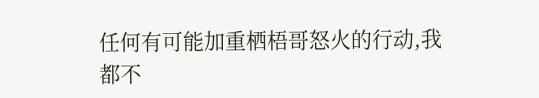任何有可能加重栖梧哥怒火的行动,我都不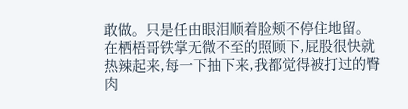敢做。只是任由眼泪顺着脸颊不停住地留。
在栖梧哥铁掌无微不至的照顾下,屁股很快就热辣起来,每一下抽下来,我都觉得被打过的臀肉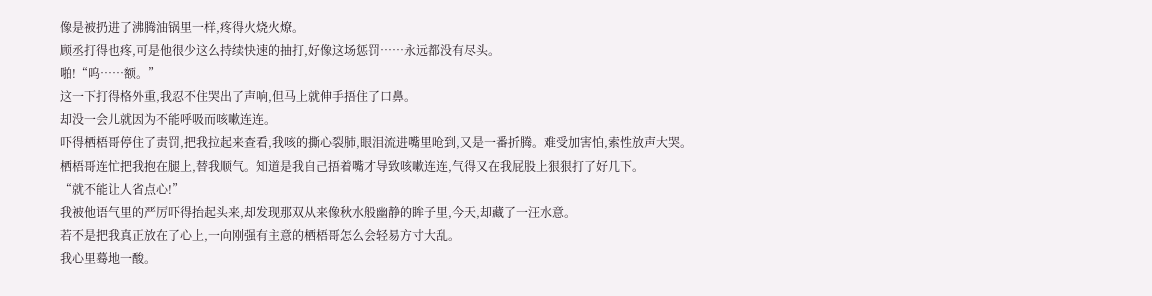像是被扔进了沸腾油锅里一样,疼得火烧火燎。
顾丞打得也疼,可是他很少这么持续快速的抽打,好像这场惩罚……永远都没有尽头。
啪!“呜……额。”
这一下打得格外重,我忍不住哭出了声响,但马上就伸手捂住了口鼻。
却没一会儿就因为不能呼吸而咳嗽连连。
吓得栖梧哥停住了责罚,把我拉起来查看,我咳的撕心裂肺,眼泪流进嘴里呛到,又是一番折腾。难受加害怕,索性放声大哭。
栖梧哥连忙把我抱在腿上,替我顺气。知道是我自己捂着嘴才导致咳嗽连连,气得又在我屁股上狠狠打了好几下。
“就不能让人省点心!”
我被他语气里的严厉吓得抬起头来,却发现那双从来像秋水般幽静的眸子里,今天,却藏了一汪水意。
若不是把我真正放在了心上,一向刚强有主意的栖梧哥怎么会轻易方寸大乱。
我心里蓦地一酸。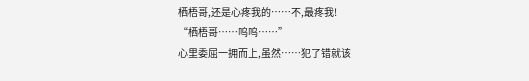栖梧哥,还是心疼我的……不,最疼我!
“栖梧哥……呜呜……”
心里委屈一拥而上,虽然……犯了错就该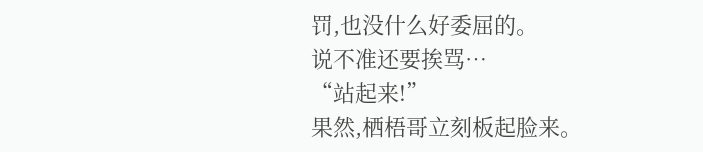罚,也没什么好委屈的。
说不准还要挨骂…
“站起来!”
果然,栖梧哥立刻板起脸来。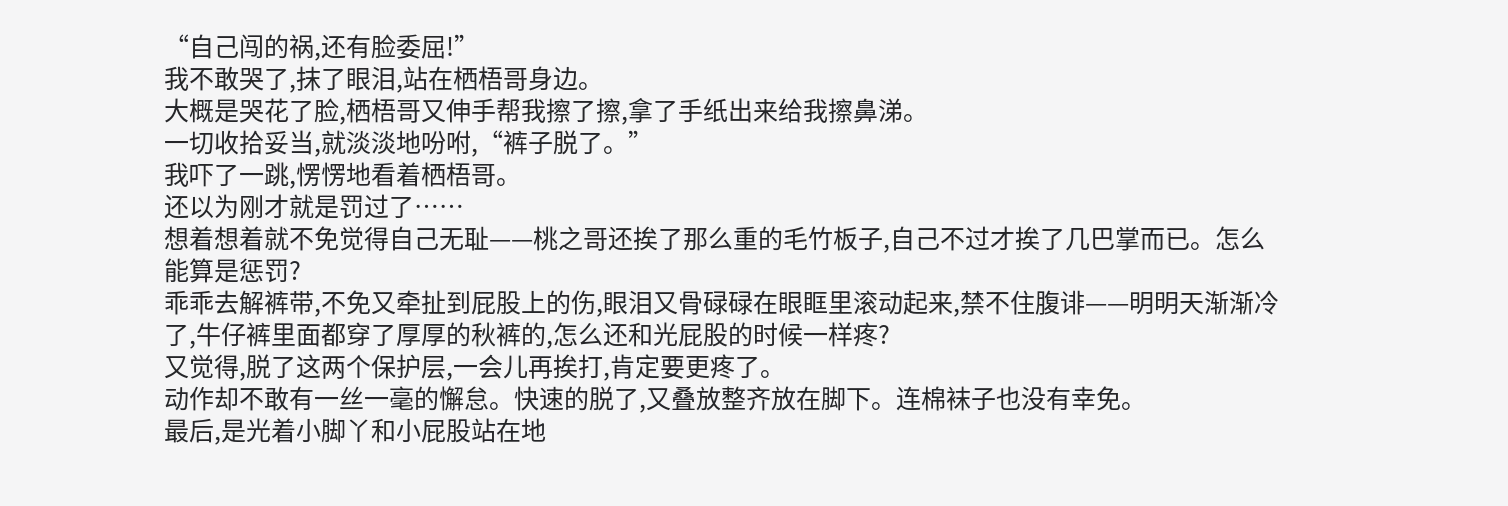“自己闯的祸,还有脸委屈!”
我不敢哭了,抹了眼泪,站在栖梧哥身边。
大概是哭花了脸,栖梧哥又伸手帮我擦了擦,拿了手纸出来给我擦鼻涕。
一切收拾妥当,就淡淡地吩咐,“裤子脱了。”
我吓了一跳,愣愣地看着栖梧哥。
还以为刚才就是罚过了……
想着想着就不免觉得自己无耻——桃之哥还挨了那么重的毛竹板子,自己不过才挨了几巴掌而已。怎么能算是惩罚?
乖乖去解裤带,不免又牵扯到屁股上的伤,眼泪又骨碌碌在眼眶里滚动起来,禁不住腹诽——明明天渐渐冷了,牛仔裤里面都穿了厚厚的秋裤的,怎么还和光屁股的时候一样疼?
又觉得,脱了这两个保护层,一会儿再挨打,肯定要更疼了。
动作却不敢有一丝一毫的懈怠。快速的脱了,又叠放整齐放在脚下。连棉袜子也没有幸免。
最后,是光着小脚丫和小屁股站在地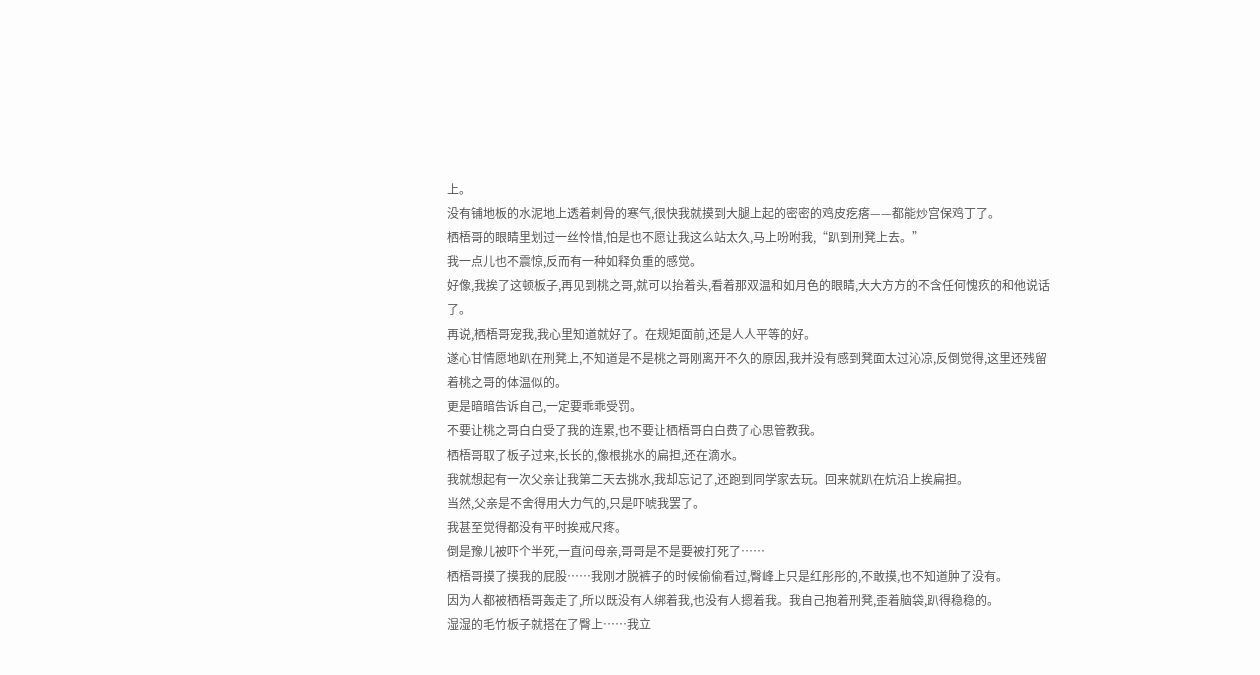上。
没有铺地板的水泥地上透着刺骨的寒气,很快我就摸到大腿上起的密密的鸡皮疙瘩——都能炒宫保鸡丁了。
栖梧哥的眼睛里划过一丝怜惜,怕是也不愿让我这么站太久,马上吩咐我,“趴到刑凳上去。”
我一点儿也不震惊,反而有一种如释负重的感觉。
好像,我挨了这顿板子,再见到桃之哥,就可以抬着头,看着那双温和如月色的眼睛,大大方方的不含任何愧疚的和他说话了。
再说,栖梧哥宠我,我心里知道就好了。在规矩面前,还是人人平等的好。
遂心甘情愿地趴在刑凳上,不知道是不是桃之哥刚离开不久的原因,我并没有感到凳面太过沁凉,反倒觉得,这里还残留着桃之哥的体温似的。
更是暗暗告诉自己,一定要乖乖受罚。
不要让桃之哥白白受了我的连累,也不要让栖梧哥白白费了心思管教我。
栖梧哥取了板子过来,长长的,像根挑水的扁担,还在滴水。
我就想起有一次父亲让我第二天去挑水,我却忘记了,还跑到同学家去玩。回来就趴在炕沿上挨扁担。
当然,父亲是不舍得用大力气的,只是吓唬我罢了。
我甚至觉得都没有平时挨戒尺疼。
倒是豫儿被吓个半死,一直问母亲,哥哥是不是要被打死了……
栖梧哥摸了摸我的屁股……我刚才脱裤子的时候偷偷看过,臀峰上只是红彤彤的,不敢摸,也不知道肿了没有。
因为人都被栖梧哥轰走了,所以既没有人绑着我,也没有人摁着我。我自己抱着刑凳,歪着脑袋,趴得稳稳的。
湿湿的毛竹板子就搭在了臀上……我立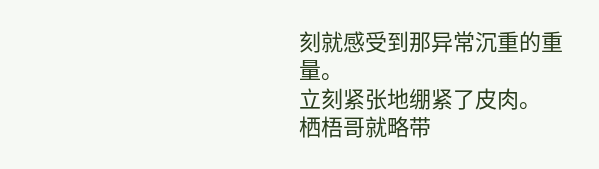刻就感受到那异常沉重的重量。
立刻紧张地绷紧了皮肉。
栖梧哥就略带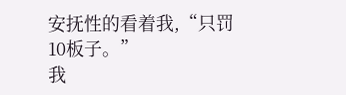安抚性的看着我,“只罚10板子。”
我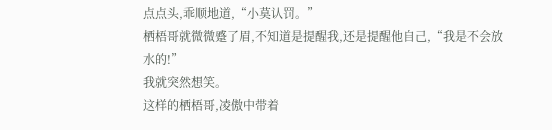点点头,乖顺地道,“小莫认罚。”
栖梧哥就微微蹙了眉,不知道是提醒我,还是提醒他自己,“我是不会放水的!”
我就突然想笑。
这样的栖梧哥,凌傲中带着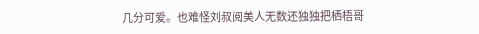几分可爱。也难怪刘叔阅美人无数还独独把栖梧哥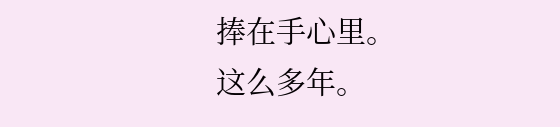捧在手心里。
这么多年。